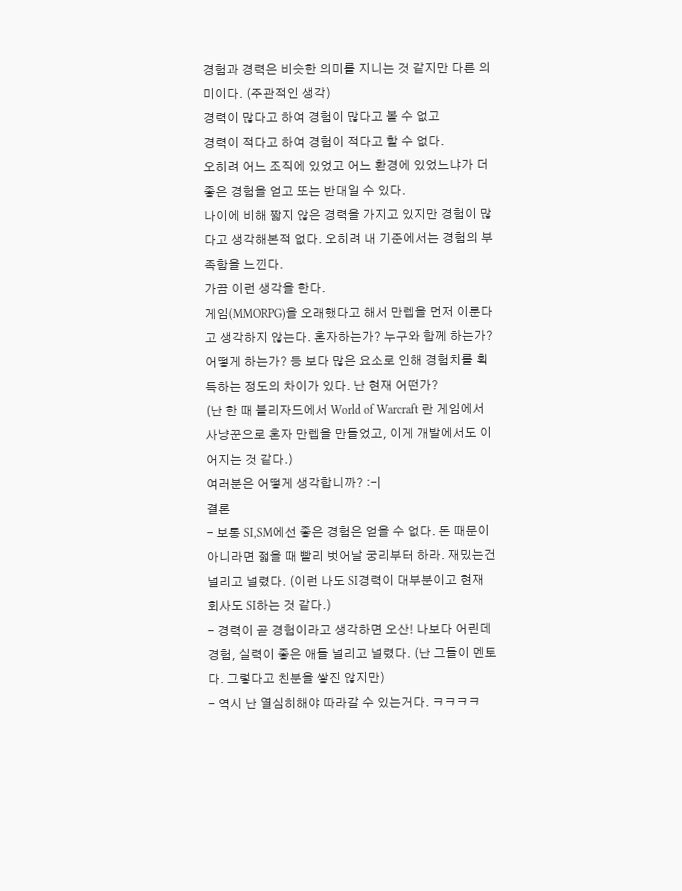경험과 경력은 비슷한 의미를 지니는 것 같지만 다른 의미이다. (주관적인 생각)
경력이 많다고 하여 경험이 많다고 볼 수 없고
경력이 적다고 하여 경험이 적다고 할 수 없다.
오히려 어느 조직에 있었고 어느 환경에 있었느냐가 더 좋은 경험을 얻고 또는 반대일 수 있다.
나이에 비해 짧지 않은 경력을 가지고 있지만 경험이 많다고 생각해본적 없다. 오히려 내 기준에서는 경험의 부족함을 느낀다.
가끔 이런 생각을 한다.
게임(MMORPG)을 오래했다고 해서 만렙을 먼저 이룬다고 생각하지 않는다. 혼자하는가? 누구와 함께 하는가? 어떻게 하는가? 등 보다 많은 요소로 인해 경험치를 획득하는 정도의 차이가 있다. 난 현재 어떤가?
(난 한 때 블리자드에서 World of Warcraft 란 게임에서 사냥꾼으로 혼자 만렙을 만들었고, 이게 개발에서도 이어지는 것 같다.)
여러분은 어떻게 생각합니까? :-|
결론
- 보통 SI,SM에선 좋은 경험은 얻을 수 없다. 돈 때문이 아니라면 젋을 때 빨리 벗어날 궁리부터 하라. 재밌는건 널리고 널렸다. (이런 나도 SI경력이 대부분이고 현재 회사도 SI하는 것 같다.)
- 경력이 곧 경험이라고 생각하면 오산! 나보다 어린데 경험, 실력이 좋은 애들 널리고 널렸다. (난 그들이 멘토다. 그렇다고 친분을 쌓진 않지만)
- 역시 난 열심히해야 따라갈 수 있는거다. ㅋㅋㅋㅋ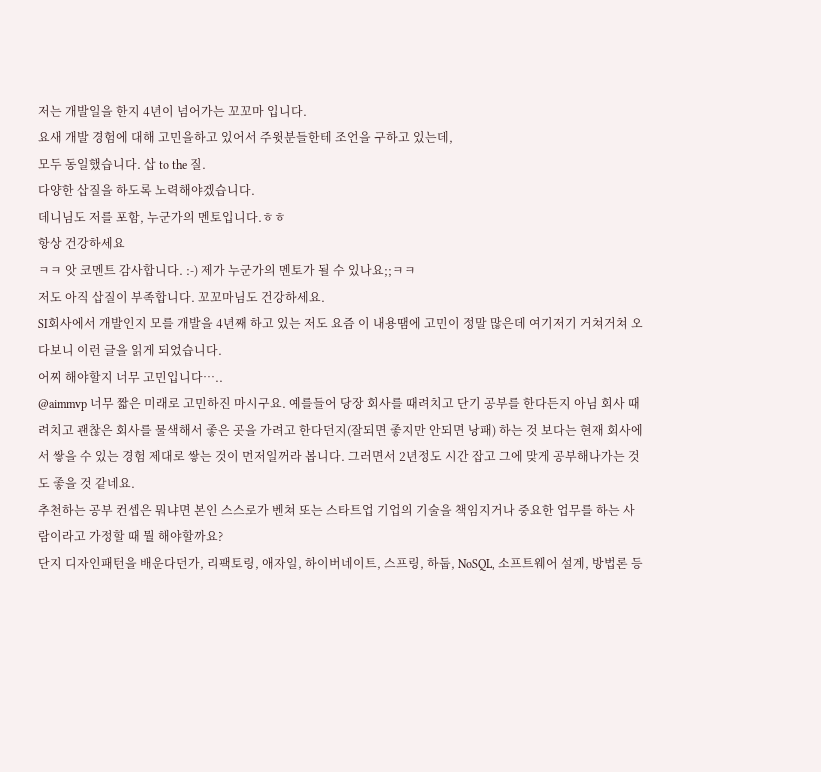저는 개발일을 한지 4년이 넘어가는 꼬꼬마 입니다.
요새 개발 경험에 대해 고민을하고 있어서 주윗분들한테 조언을 구하고 있는데,
모두 동일했습니다. 삽 to the 질.
다양한 삽질을 하도록 노력해야겠습니다.
데니님도 저를 포함, 누군가의 멘토입니다.ㅎㅎ
항상 건강하세요
ㅋㅋ 앗 코멘트 감사합니다. :-) 제가 누군가의 멘토가 될 수 있나요;;ㅋㅋ
저도 아직 삽질이 부족합니다. 꼬꼬마님도 건강하세요.
SI회사에서 개발인지 모를 개발을 4년째 하고 있는 저도 요즘 이 내용땜에 고민이 정말 많은데 여기저기 거쳐거쳐 오다보니 이런 글을 읽게 되었습니다.
어찌 해야할지 너무 고민입니다…..
@aimmvp 너무 짧은 미래로 고민하진 마시구요. 예를들어 당장 회사를 때려치고 단기 공부를 한다든지 아님 회사 때려치고 괜찮은 회사를 물색해서 좋은 곳을 가려고 한다던지(잘되면 좋지만 안되면 낭패) 하는 것 보다는 현재 회사에서 쌓을 수 있는 경험 제대로 쌓는 것이 먼저일꺼라 봅니다. 그러면서 2년정도 시간 잡고 그에 맞게 공부해나가는 것도 좋을 것 같네요.
추천하는 공부 컨셉은 뭐냐면 본인 스스로가 벤쳐 또는 스타트업 기업의 기술을 책임지거나 중요한 업무를 하는 사람이라고 가정할 때 뭘 해야할까요?
단지 디자인패턴을 배운다던가, 리팩토링, 애자일, 하이버네이트, 스프링, 하둡, NoSQL, 소프트웨어 설계, 방법론 등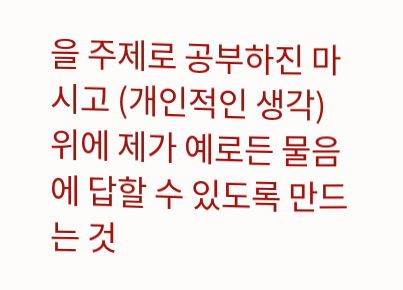을 주제로 공부하진 마시고 (개인적인 생각)
위에 제가 예로든 물음에 답할 수 있도록 만드는 것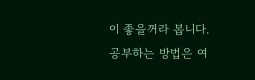이 좋을꺼라 봅니다.
공부하는 방법은 여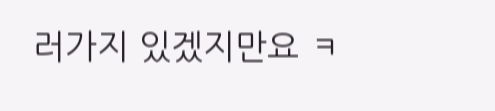러가지 있겠지만요 ㅋ